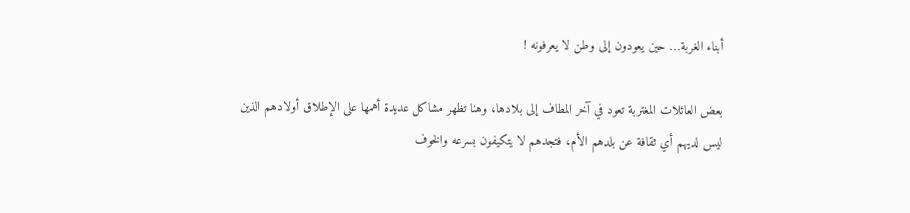أبناء الغربة… حين يعودون إلى وطن لا يعرفونه !

بعض العائلات المغتربة تعود في آخر المطاف إلى بلادها، وهنا تظهر مشاكل عديدة أهمها على الإطلاق أولادهم الذين ليس لديهم أي ثقافة عن بلدهم الأم، فتجدهم لا يتكيفون بسرعه والخوف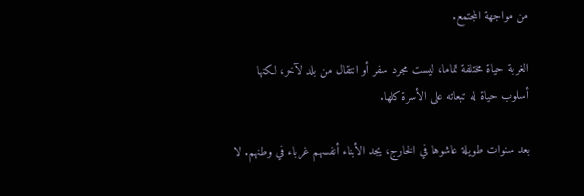من مواجهة المجتمع.

الغربة حياة مختلفة تماما، ليست مجرد سفر أو انتقال من بلد لآخر، لكنها أسلوب حياة له تبعاته على الأسرة كلها.

بعد سنوات طويلة عاشوها في الخارج، يجد الأبناء أنفسهم غرباء في وطنهم. لا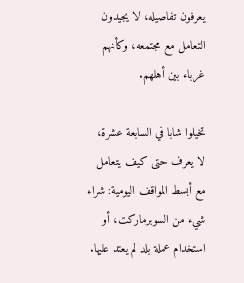يعرفون تفاصيله، لا يجيدون التعامل مع مجتمعه، وكأنهم غرباء بين أهلهم.

تخيلوا شابا في السابعة عشرة، لا يعرف حتى كيف يتعامل مع أبسط المواقف اليومية: شراء شيء من السوبرماركت، أو استخدام عملة بلد لم يعتد عليها.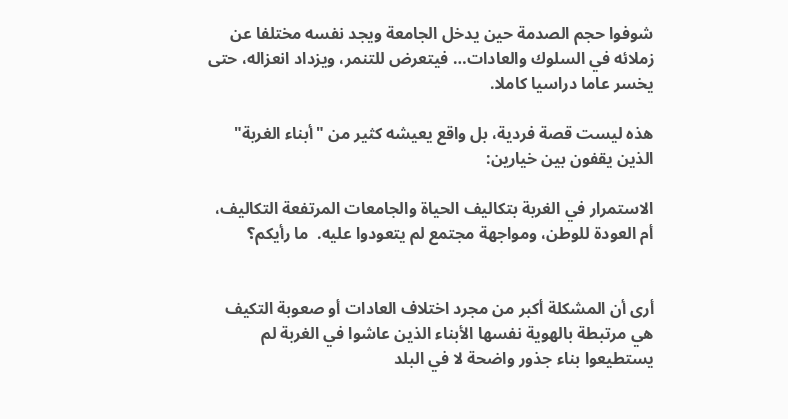شوفوا حجم الصدمة حين يدخل الجامعة ويجد نفسه مختلفا عن زملائه في السلوك والعادات… فيتعرض للتنمر، ويزداد انعزاله، حتى يخسر عاما دراسيا كاملا.

هذه ليست قصة فردية، بل واقع يعيشه كثير من "أبناء الغربة" الذين يقفون بين خيارين:

الاستمرار في الغربة بتكاليف الحياة والجامعات المرتفعة التكاليف، أم العودة للوطن، ومواجهة مجتمع لم يتعودوا عليه.  ما رأيكم؟


أرى أن المشكلة أكبر من مجرد اختلاف العادات أو صعوبة التكيف هي مرتبطة بالهوية نفسها الأبناء الذين عاشوا في الغربة لم يستطيعوا بناء جذور واضحة لا في البلد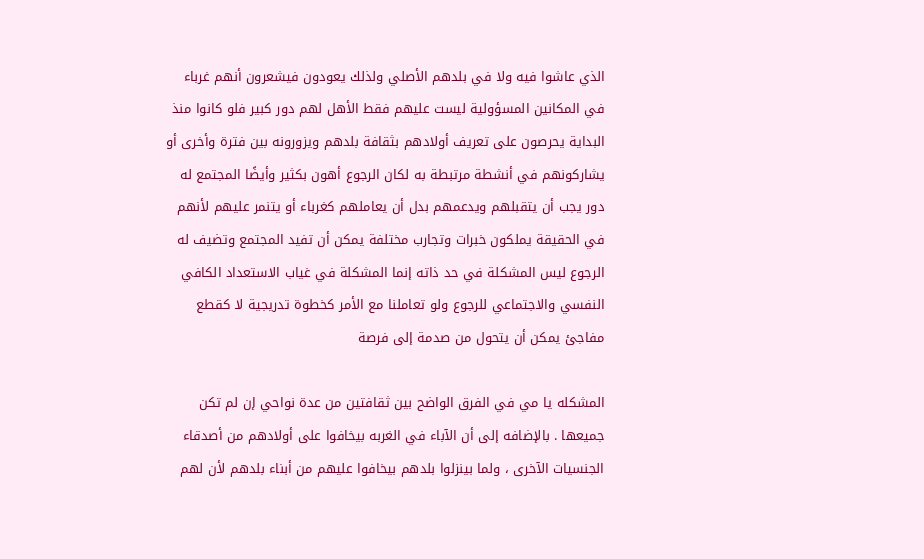الذي عاشوا فيه ولا في بلدهم الأصلي ولذلك يعودون فيشعرون أنهم غرباء في المكانين المسؤولية ليست عليهم فقط الأهل لهم دور كبير فلو كانوا منذ البداية يحرصون على تعريف أولادهم بثقافة بلدهم ويزورونه بين فترة وأخرى أو يشاركونهم في أنشطة مرتبطة به لكان الرجوع أهون بكثير وأيضًا المجتمع له دور يجب أن يتقبلهم ويدعمهم بدل أن يعاملهم كغرباء أو يتنمر عليهم لأنهم في الحقيقة يملكون خبرات وتجارب مختلفة يمكن أن تفيد المجتمع وتضيف له الرجوع ليس المشكلة في حد ذاته إنما المشكلة في غياب الاستعداد الكافي النفسي والاجتماعي للرجوع ولو تعاملنا مع الأمر كخطوة تدريجية لا كقطع مفاجئ يمكن أن يتحول من صدمة إلى فرصة

المشكله يا مي في الفرق الواضح بين ثقافتين من عدة نواحي إن لم تكن جميعها . بالإضافه إلى أن الآباء في الغربه بيخافوا على أولادهم من أصدقاء الجنسيات الآخرى ، ولما بينزلوا بلدهم بيخافوا عليهم من أبناء بلدهم لأن لهم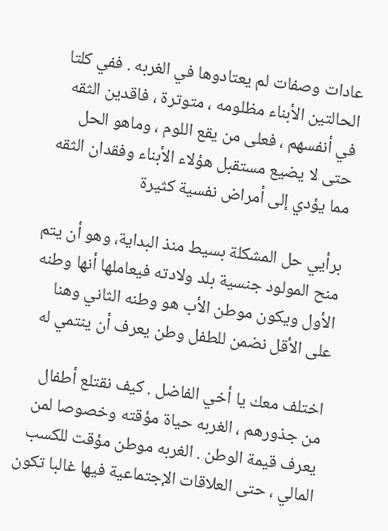عادات وصفات لم يعتادوها في الغربه . ففي كلتا الحالتين الأبناء مظلومه ، متوترة ، فاقدين الثقه في أنفسهم ، فعلى من يقع اللوم ، وماهو الحل حتى لا يضيع مستقبل هؤلاء الأبناء وفقدان الثقه مما يؤدي إلى أمراض نفسية كثيرة

برأيي حل المشكلة بسيط منذ البداية، وهو أن يتم منح المولود جنسية بلد ولادته فيعاملها أنها وطنه الأول ويكون موطن الأب هو وطنه الثاني وهنا على الأقل نضمن للطفل وطن يعرف أن ينتمي له

اختلف معك يا أخي الفاضل . كيف نقتلع أطفال من جذورهم ، الغربه حياة مؤقته وخصوصا لمن يعرف قيمة الوطن . الغربه موطن مؤقت للكسب المالي ، حتى العلاقات الإجتماعية فيها غالبا تكون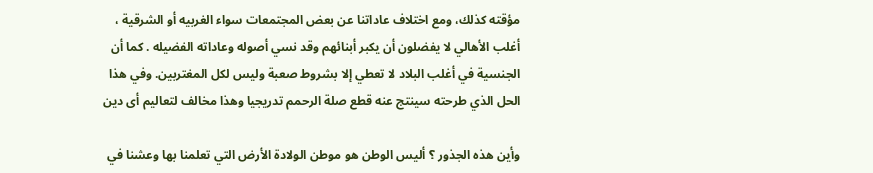مؤقته كذلك، ومع اختلاف عاداتنا عن بعض المجتمعات سواء الغربيه أو الشرقية ، أغلب الأهالي لا يفضلون أن يكبر أبنائهم وقد نسي أصوله وعاداته الفضيله . كما أن الجنسية في أغلب البلاد لا تعطي إلا بشروط صعبة وليس لكل المغتربين. وفي هذا الحل الذي طرحته سينتج عنه قطع صلة الرحمم تدريجيا وهذا مخالف لتعاليم أى دين

وأين هذه الجذور ؟ أليس الوطن هو موطن الولادة الأرض التي تعلمنا بها وعشنا في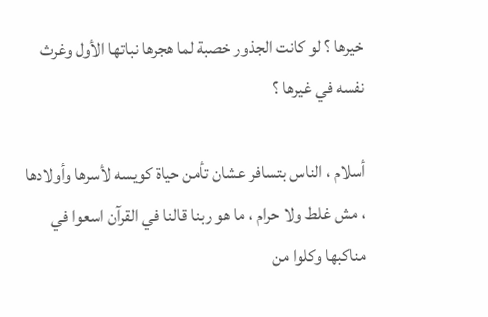خيرها ؟ لو كانت الجذور خصبة لما هجرها نباتها الأول وغرث نفسه في غيرها ؟

أسلام ، الناس بتسافر عشان تأمن حياة كويسه لأسرها وأولادها ، مش غلط ولا حرام ، ما هو ربنا قالنا في القرآن اسعوا في مناكبها وكلوا من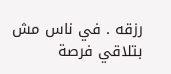رزقه . في ناس مش بتلاقي فرصة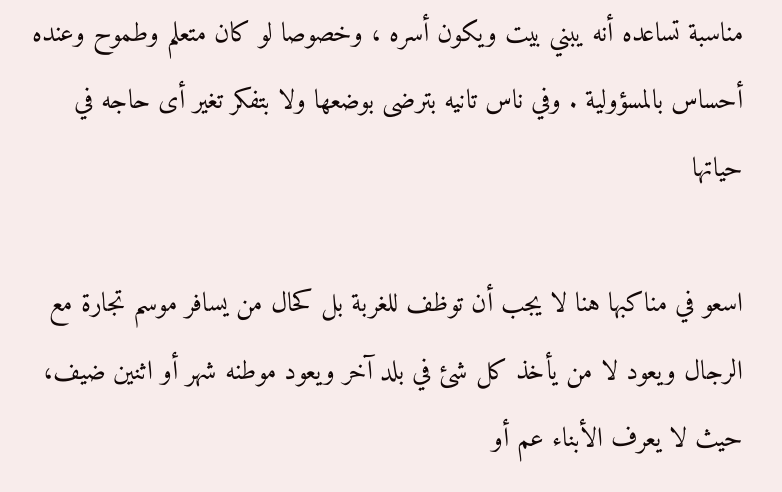مناسبة تساعده أنه يبني بيت ويكون أسره ، وخصوصا لو كان متعلم وطموح وعنده أحساس بالمسؤولية . وفي ناس تانيه بترضى بوضعها ولا بتفكر تغير أى حاجه في حياتها

اسعو في مناكبها هنا لا يجب أن توظف للغربة بل كحال من يسافر موسم تجارة مع الرجال ويعود لا من يأخذ كل شئ في بلد آخر ويعود موطنه شهر أو اثنين ضيف، حيث لا يعرف الأبناء عم أو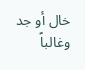خال أو جد وغالباً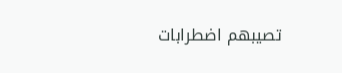تصيبهم اضطرابات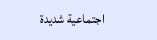اجتماعية شديدة